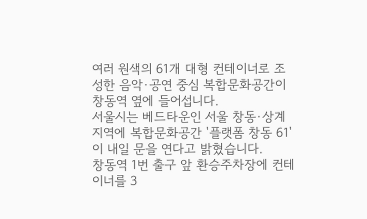여러 원색의 61개 대형 컨테이너로 조성한 음악·공연 중심 복합문화공간이 창동역 옆에 들어섭니다.
서울시는 베드타운인 서울 창동·상계 지역에 복합문화공간 '플랫폼 창동 61'이 내일 문을 연다고 밝혔습니다.
창동역 1번 출구 앞 환승주차장에 컨테이너를 3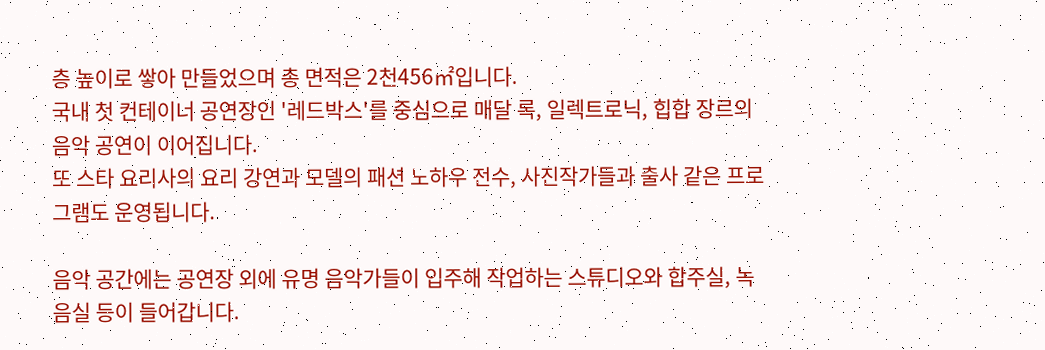층 높이로 쌓아 만들었으며 총 면적은 2천456㎡입니다.
국내 첫 컨테이너 공연장인 '레드박스'를 중심으로 매달 록, 일렉트로닉, 힙합 장르의 음악 공연이 이어집니다.
또 스타 요리사의 요리 강연과 모델의 패션 노하우 전수, 사진작가들과 출사 같은 프로그램도 운영됩니다.

음악 공간에는 공연장 외에 유명 음악가들이 입주해 작업하는 스튜디오와 합주실, 녹음실 등이 들어갑니다.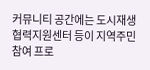커뮤니티 공간에는 도시재생협력지원센터 등이 지역주민 참여 프로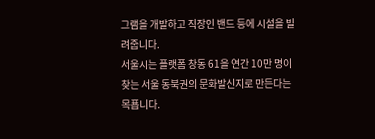그램을 개발하고 직장인 밴드 등에 시설을 빌려줍니다.
서울시는 플랫폼 창동 61을 연간 10만 명이 찾는 서울 동북권의 문화발신지로 만든다는 목푭니다.